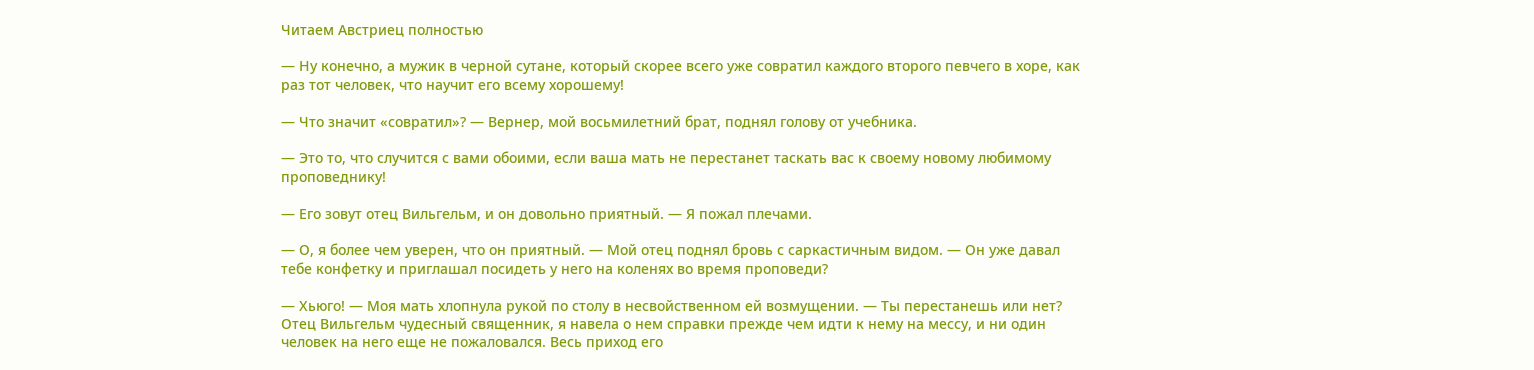Читаем Австриец полностью

— Ну конечно, а мужик в черной сутане, который скорее всего уже совратил каждого второго певчего в хоре, как раз тот человек, что научит его всему хорошему!

— Что значит «совратил»? — Вернер, мой восьмилетний брат, поднял голову от учебника.

— Это то, что случится с вами обоими, если ваша мать не перестанет таскать вас к своему новому любимому проповеднику!

— Его зовут отец Вильгельм, и он довольно приятный. — Я пожал плечами.

— О, я более чем уверен, что он приятный. — Мой отец поднял бровь с саркастичным видом. — Он уже давал тебе конфетку и приглашал посидеть у него на коленях во время проповеди?

— Хьюго! — Моя мать хлопнула рукой по столу в несвойственном ей возмущении. — Ты перестанешь или нет? Отец Вильгельм чудесный священник, я навела о нем справки прежде чем идти к нему на мессу, и ни один человек на него еще не пожаловался. Весь приход его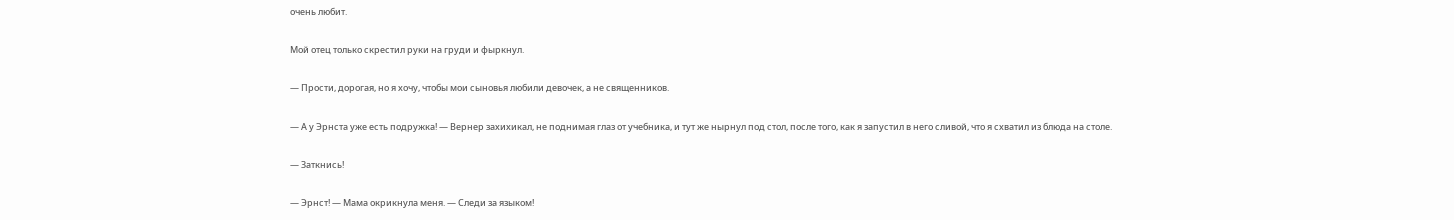очень любит.

Мой отец только скрестил руки на груди и фыркнул.

— Прости, дорогая, но я хочу, чтобы мои сыновья любили девочек, а не священников.

— А у Эрнста уже есть подружка! — Вернер захихикал, не поднимая глаз от учебника, и тут же нырнул под стол, после того, как я запустил в него сливой, что я схватил из блюда на столе.

— Заткнись!

— Эрнст! — Мама окрикнула меня. — Следи за языком!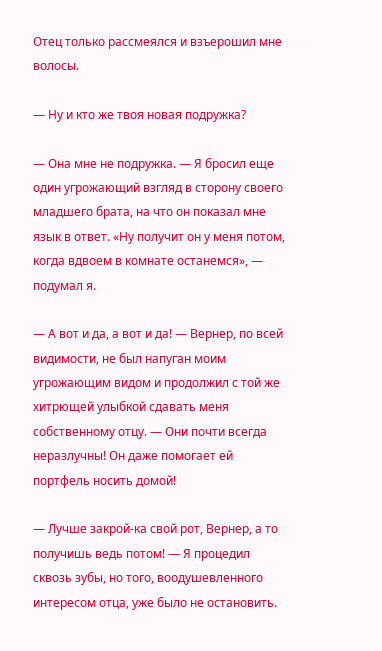Отец только рассмеялся и взъерошил мне волосы.

— Ну и кто же твоя новая подружка?

— Она мне не подружка. — Я бросил еще один угрожающий взгляд в сторону своего младшего брата, на что он показал мне язык в ответ. «Ну получит он у меня потом, когда вдвоем в комнате останемся», — подумал я.

— А вот и да, а вот и да! — Вернер, по всей видимости, не был напуган моим угрожающим видом и продолжил с той же хитрющей улыбкой сдавать меня собственному отцу. — Они почти всегда неразлучны! Он даже помогает ей портфель носить домой!

— Лучше закрой-ка свой рот, Вернер, а то получишь ведь потом! — Я процедил сквозь зубы, но того, воодушевленного интересом отца, уже было не остановить.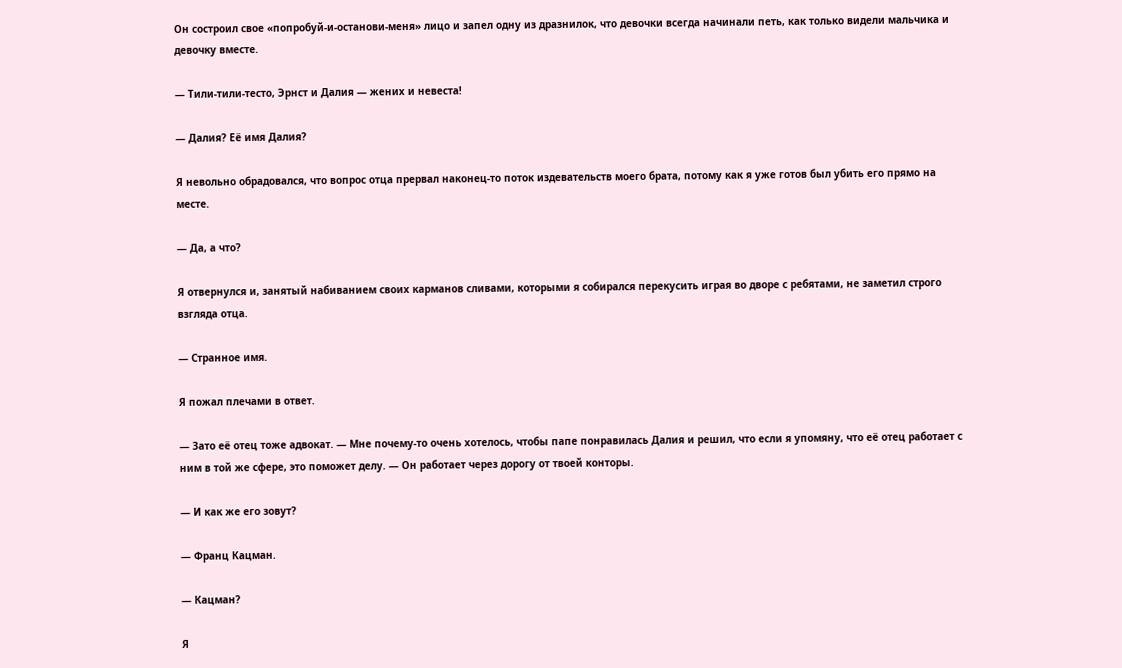Он состроил свое «попробуй-и-останови-меня» лицо и запел одну из дразнилок, что девочки всегда начинали петь, как только видели мальчика и девочку вместе.

— Тили-тили-тесто, Эрнст и Далия — жених и невеста!

— Далия? Её имя Далия?

Я невольно обрадовался, что вопрос отца прервал наконец-то поток издевательств моего брата, потому как я уже готов был убить его прямо на месте.

— Да, а что?

Я отвернулся и, занятый набиванием своих карманов сливами, которыми я собирался перекусить играя во дворе с ребятами, не заметил строго взгляда отца.

— Странное имя.

Я пожал плечами в ответ.

— Зато её отец тоже адвокат. — Мне почему-то очень хотелось, чтобы папе понравилась Далия и решил, что если я упомяну, что её отец работает с ним в той же сфере, это поможет делу. — Он работает через дорогу от твоей конторы.

— И как же его зовут?

— Франц Кацман.

— Кацман?

Я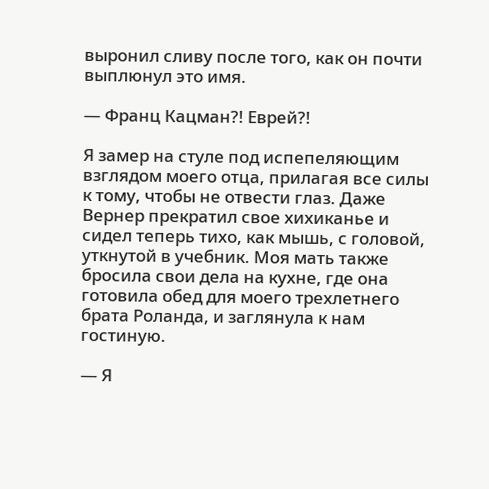выронил сливу после того, как он почти выплюнул это имя.

— Франц Кацман?! Еврей?!

Я замер на стуле под испепеляющим взглядом моего отца, прилагая все силы к тому, чтобы не отвести глаз. Даже Вернер прекратил свое хихиканье и сидел теперь тихо, как мышь, с головой, уткнутой в учебник. Моя мать также бросила свои дела на кухне, где она готовила обед для моего трехлетнего брата Роланда, и заглянула к нам гостиную.

— Я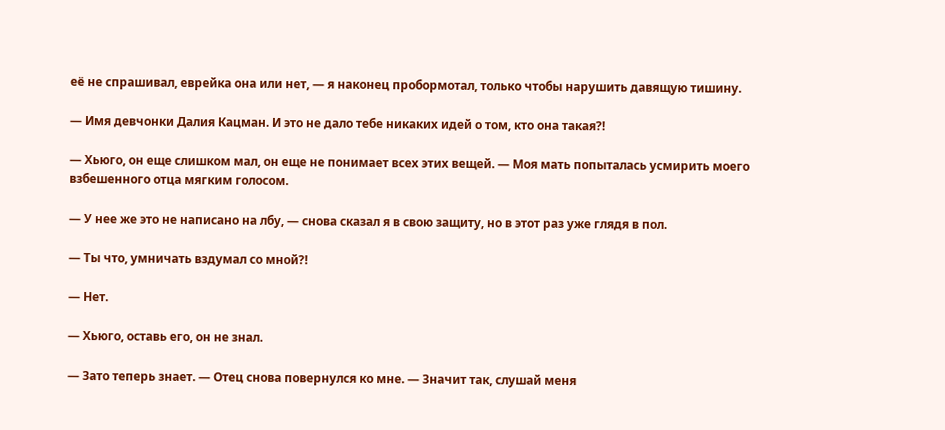её не спрашивал, еврейка она или нет, — я наконец пробормотал, только чтобы нарушить давящую тишину.

— Имя девчонки Далия Кацман. И это не дало тебе никаких идей о том, кто она такая?!

— Хьюго, он еще слишком мал, он еще не понимает всех этих вещей. — Моя мать попыталась усмирить моего взбешенного отца мягким голосом.

— У нее же это не написано на лбу, — снова сказал я в свою защиту, но в этот раз уже глядя в пол.

— Ты что, умничать вздумал со мной?!

— Нет.

— Хьюго, оставь его, он не знал.

— Зато теперь знает. — Отец снова повернулся ко мне. — Значит так, слушай меня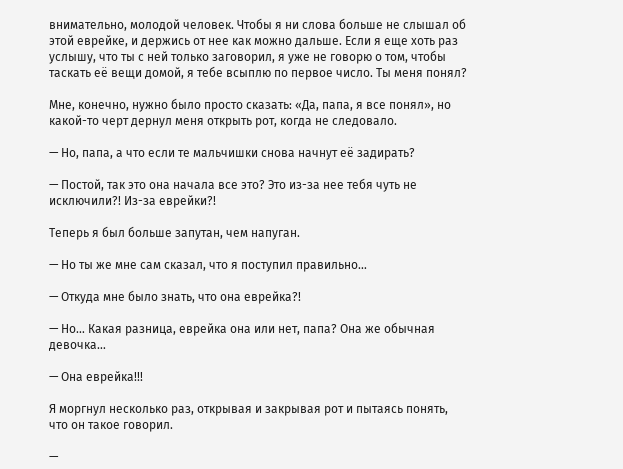внимательно, молодой человек. Чтобы я ни слова больше не слышал об этой еврейке, и держись от нее как можно дальше. Если я еще хоть раз услышу, что ты с ней только заговорил, я уже не говорю о том, чтобы таскать её вещи домой, я тебе всыплю по первое число. Ты меня понял?

Мне, конечно, нужно было просто сказать: «Да, папа, я все понял», но какой-то черт дернул меня открыть рот, когда не следовало.

— Но, папа, а что если те мальчишки снова начнут её задирать?

— Постой, так это она начала все это? Это из-за нее тебя чуть не исключили?! Из-за еврейки?!

Теперь я был больше запутан, чем напуган.

— Но ты же мне сам сказал, что я поступил правильно…

— Откуда мне было знать, что она еврейка?!

— Но… Какая разница, еврейка она или нет, папа? Она же обычная девочка…

— Она еврейка!!!

Я моргнул несколько раз, открывая и закрывая рот и пытаясь понять, что он такое говорил.

—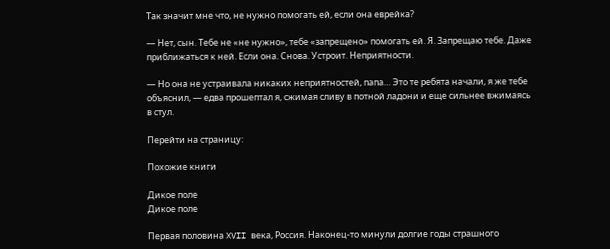Так значит мне что, не нужно помогать ей, если она еврейка?

— Нет, сын. Тебе не «не нужно», тебе «запрещено» помогать ей. Я. Запрещаю тебе. Даже приближаться к ней. Если она. Снова. Устроит. Неприятности.

— Но она не устраивала никаких неприятностей, папа… Это те ребята начали, я же тебе объяснил, — едва прошептал я, сжимая сливу в потной ладони и еще сильнее вжимаясь в стул.

Перейти на страницу:

Похожие книги

Дикое поле
Дикое поле

Первая половина XVII века, Россия. Наконец-то минули долгие годы страшного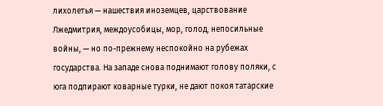лихолетья — нашествия иноземцев, царствование Лжедмитрия, междоусобицы, мор, голод, непосильные войны, — но по-прежнему неспокойно на рубежах государства. На западе снова поднимают голову поляки, с юга подпирают коварные турки, не дают покоя татарские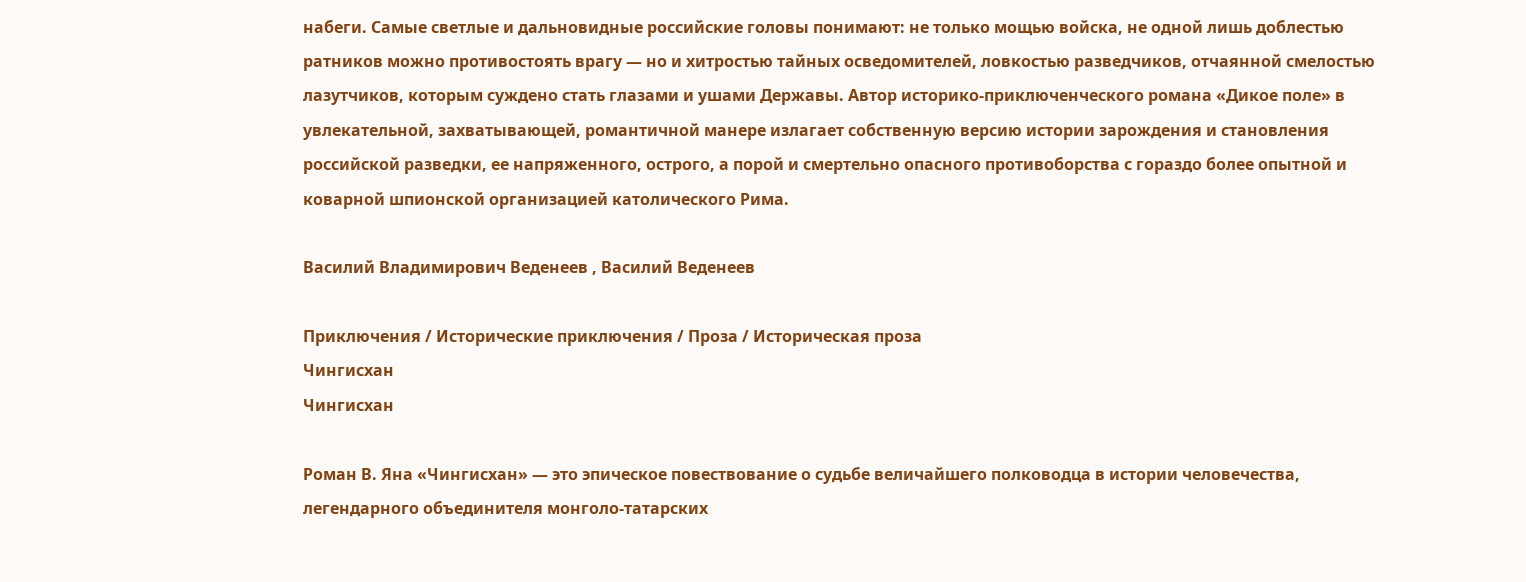набеги. Самые светлые и дальновидные российские головы понимают: не только мощью войска, не одной лишь доблестью ратников можно противостоять врагу — но и хитростью тайных осведомителей, ловкостью разведчиков, отчаянной смелостью лазутчиков, которым суждено стать глазами и ушами Державы. Автор историко-приключенческого романа «Дикое поле» в увлекательной, захватывающей, романтичной манере излагает собственную версию истории зарождения и становления российской разведки, ее напряженного, острого, а порой и смертельно опасного противоборства с гораздо более опытной и коварной шпионской организацией католического Рима.

Василий Владимирович Веденеев , Василий Веденеев

Приключения / Исторические приключения / Проза / Историческая проза
Чингисхан
Чингисхан

Роман В. Яна «Чингисхан» — это эпическое повествование о судьбе величайшего полководца в истории человечества, легендарного объединителя монголо-татарских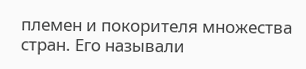племен и покорителя множества стран. Его называли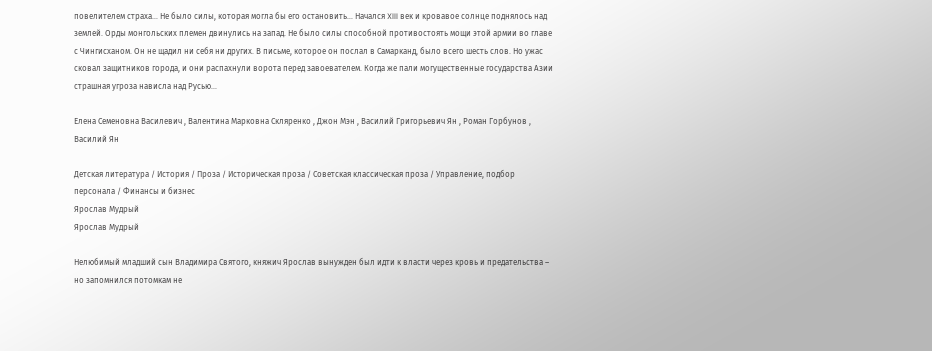повелителем страха… Не было силы, которая могла бы его остановить… Начался XIII век и кровавое солнце поднялось над землей. Орды монгольских племен двинулись на запад. Не было силы способной противостоять мощи этой армии во главе с Чингисханом. Он не щадил ни себя ни других. В письме, которое он послал в Самарканд, было всего шесть слов. Но ужас сковал защитников города, и они распахнули ворота перед завоевателем. Когда же пали могущественные государства Азии страшная угроза нависла над Русью...

Елена Семеновна Василевич , Валентина Марковна Скляренко , Джон Мэн , Василий Григорьевич Ян , Роман Горбунов , Василий Ян

Детская литература / История / Проза / Историческая проза / Советская классическая проза / Управление, подбор персонала / Финансы и бизнес
Ярослав Мудрый
Ярослав Мудрый

Нелюбимый младший сын Владимира Святого, княжич Ярослав вынужден был идти к власти через кровь и предательства – но запомнился потомкам не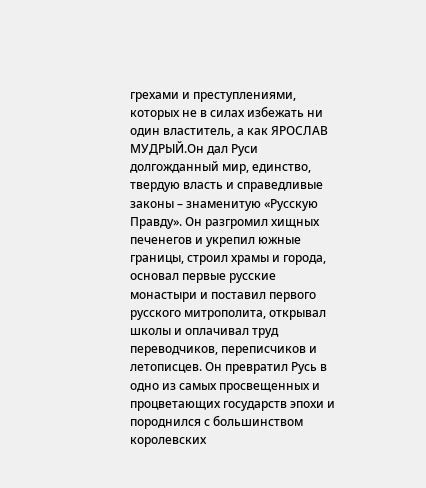грехами и преступлениями, которых не в силах избежать ни один властитель, а как ЯРОСЛАВ МУДРЫЙ.Он дал Руси долгожданный мир, единство, твердую власть и справедливые законы – знаменитую «Русскую Правду». Он разгромил хищных печенегов и укрепил южные границы, строил храмы и города, основал первые русские монастыри и поставил первого русского митрополита, открывал школы и оплачивал труд переводчиков, переписчиков и летописцев. Он превратил Русь в одно из самых просвещенных и процветающих государств эпохи и породнился с большинством королевских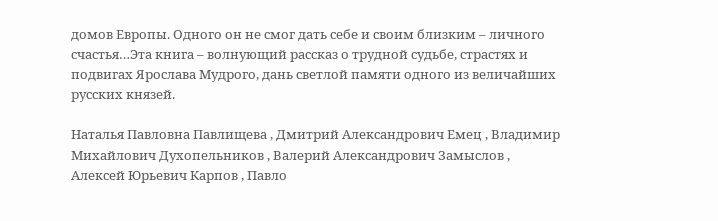домов Европы. Одного он не смог дать себе и своим близким – личного счастья…Эта книга – волнующий рассказ о трудной судьбе, страстях и подвигах Ярослава Мудрого, дань светлой памяти одного из величайших русских князей.

Наталья Павловна Павлищева , Дмитрий Александрович Емец , Владимир Михайлович Духопельников , Валерий Александрович Замыслов , Алексей Юрьевич Карпов , Павло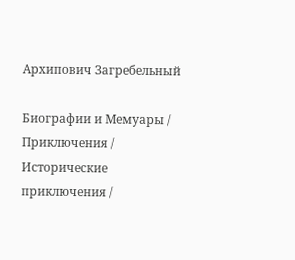Архипович Загребельный

Биографии и Мемуары / Приключения / Исторические приключения /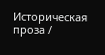Историческая проза /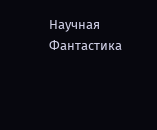Научная Фантастика